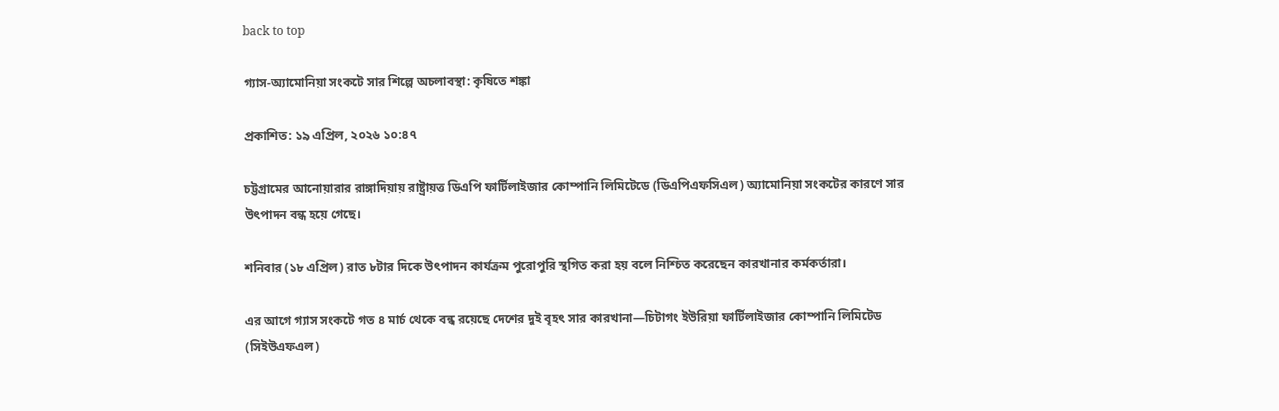back to top

গ্যাস-অ্যামোনিয়া সংকটে সার শিল্পে অচলাবস্থা: কৃষিতে শঙ্কা

প্রকাশিত: ১৯ এপ্রিল, ২০২৬ ১০:৪৭

চট্টগ্রামের আনোয়ারার রাঙ্গাদিয়ায় রাষ্ট্রায়ত্ত ডিএপি ফার্টিলাইজার কোম্পানি লিমিটেডে (ডিএপিএফসিএল) অ্যামোনিয়া সংকটের কারণে সার উৎপাদন বন্ধ হয়ে গেছে।

শনিবার (১৮ এপ্রিল) রাত ৮টার দিকে উৎপাদন কার্যক্রম পুরোপুরি স্থগিত করা হয় বলে নিশ্চিত করেছেন কারখানার কর্মকর্তারা।

এর আগে গ্যাস সংকটে গত ৪ মার্চ থেকে বন্ধ রয়েছে দেশের দুই বৃহৎ সার কারখানা—চিটাগং ইউরিয়া ফার্টিলাইজার কোম্পানি লিমিটেড (সিইউএফএল)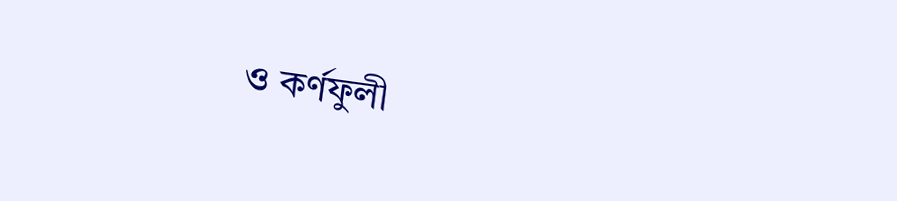ও কর্ণফুলী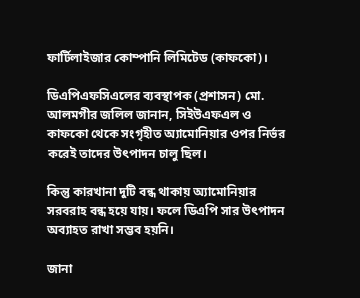ফার্টিলাইজার কোম্পানি লিমিটেড (কাফকো)।

ডিএপিএফসিএলের ব্যবস্থাপক (প্রশাসন) মো. আলমগীর জলিল জানান, সিইউএফএল ও কাফকো থেকে সংগৃহীত অ্যামোনিয়ার ওপর নির্ভর করেই তাদের উৎপাদন চালু ছিল।

কিন্তু কারখানা দুটি বন্ধ থাকায় অ্যামোনিয়ার সরবরাহ বন্ধ হয়ে যায়। ফলে ডিএপি সার উৎপাদন অব্যাহত রাখা সম্ভব হয়নি।

জানা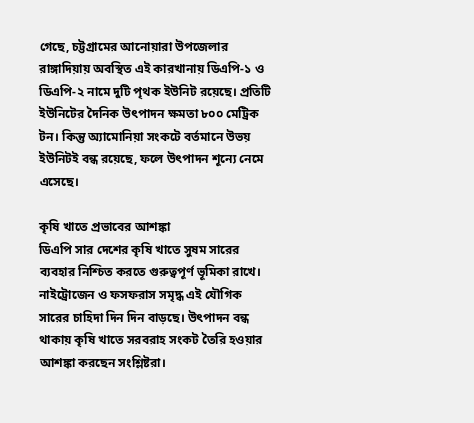গেছে, চট্টগ্রামের আনোয়ারা উপজেলার রাঙ্গাদিয়ায় অবস্থিত এই কারখানায় ডিএপি-১ ও ডিএপি-২ নামে দুটি পৃথক ইউনিট রয়েছে। প্রতিটি ইউনিটের দৈনিক উৎপাদন ক্ষমতা ৮০০ মেট্রিক টন। কিন্তু অ্যামোনিয়া সংকটে বর্তমানে উভয় ইউনিটই বন্ধ রয়েছে, ফলে উৎপাদন শূন্যে নেমে এসেছে।

কৃষি খাতে প্রভাবের আশঙ্কা
ডিএপি সার দেশের কৃষি খাতে সুষম সারের ব্যবহার নিশ্চিত করতে গুরুত্বপূর্ণ ভূমিকা রাখে। নাইট্রোজেন ও ফসফরাস সমৃদ্ধ এই যৌগিক সারের চাহিদা দিন দিন বাড়ছে। উৎপাদন বন্ধ থাকায় কৃষি খাতে সরবরাহ সংকট তৈরি হওয়ার আশঙ্কা করছেন সংশ্লিষ্টরা।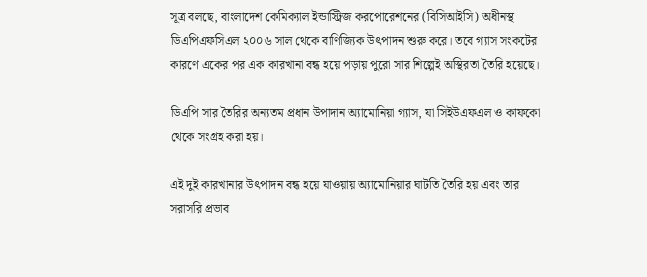সূত্র বলছে, বাংলাদেশ কেমিক্যাল ইন্ডাস্ট্রিজ করপোরেশনের (বিসিআইসি) অধীনস্থ ডিএপিএফসিএল ২০০৬ সাল থেকে বাণিজ্যিক উৎপাদন শুরু করে। তবে গ্যাস সংকটের কারণে একের পর এক কারখানা বন্ধ হয়ে পড়ায় পুরো সার শিল্পেই অস্থিরতা তৈরি হয়েছে।

ডিএপি সার তৈরির অন্যতম প্রধান উপাদান অ্যামোনিয়া গ্যাস, যা সিইউএফএল ও কাফকো থেকে সংগ্রহ করা হয়।

এই দুই কারখানার উৎপাদন বন্ধ হয়ে যাওয়ায় অ্যামোনিয়ার ঘাটতি তৈরি হয় এবং তার সরাসরি প্রভাব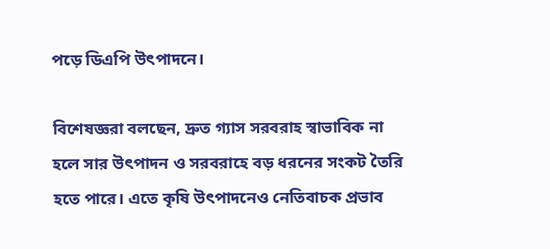পড়ে ডিএপি উৎপাদনে।

বিশেষজ্ঞরা বলছেন, দ্রুত গ্যাস সরবরাহ স্বাভাবিক না হলে সার উৎপাদন ও সরবরাহে বড় ধরনের সংকট তৈরি হতে পারে। এতে কৃষি উৎপাদনেও নেতিবাচক প্রভাব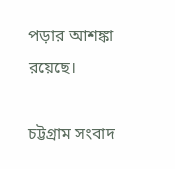পড়ার আশঙ্কা রয়েছে।

চট্টগ্রাম সংবাদ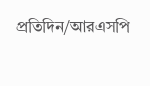প্রতিদিন/আরএসপি